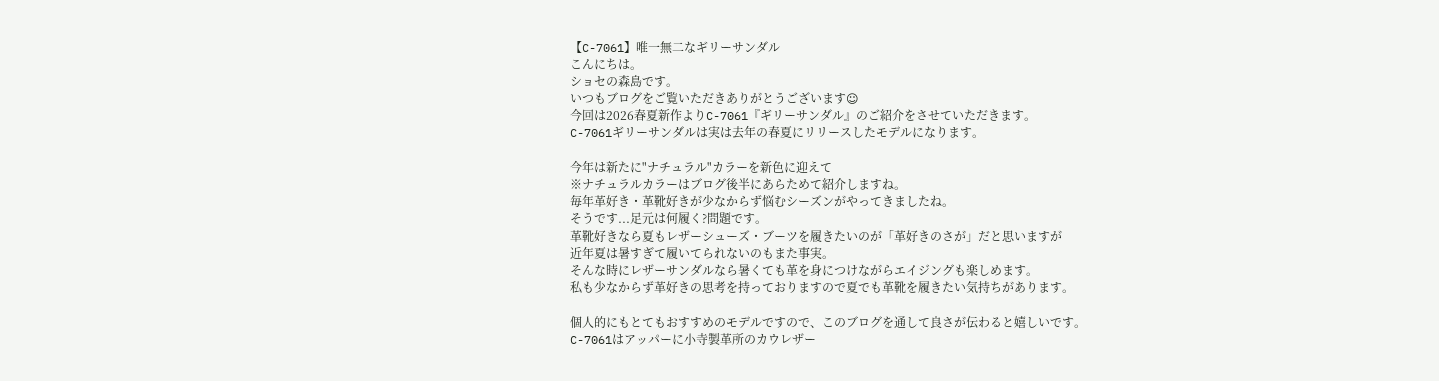【C-7061】唯一無二なギリーサンダル
こんにちは。
ショセの森島です。
いつもブログをご覧いただきありがとうございます☺
今回は2026春夏新作よりC-7061『ギリーサンダル』のご紹介をさせていただきます。
C-7061ギリーサンダルは実は去年の春夏にリリースしたモデルになります。

今年は新たに"ナチュラル"カラーを新色に迎えて
※ナチュラルカラーはブログ後半にあらためて紹介しますね。
毎年革好き・革靴好きが少なからず悩むシーズンがやってきましたね。
そうです...足元は何履く?問題です。
革靴好きなら夏もレザーシューズ・ブーツを履きたいのが「革好きのさが」だと思いますが
近年夏は暑すぎて履いてられないのもまた事実。
そんな時にレザーサンダルなら暑くても革を身につけながらエイジングも楽しめます。
私も少なからず革好きの思考を持っておりますので夏でも革靴を履きたい気持ちがあります。

個人的にもとてもおすすめのモデルですので、このブログを通して良さが伝わると嬉しいです。
C-7061はアッパーに小寺製革所のカウレザー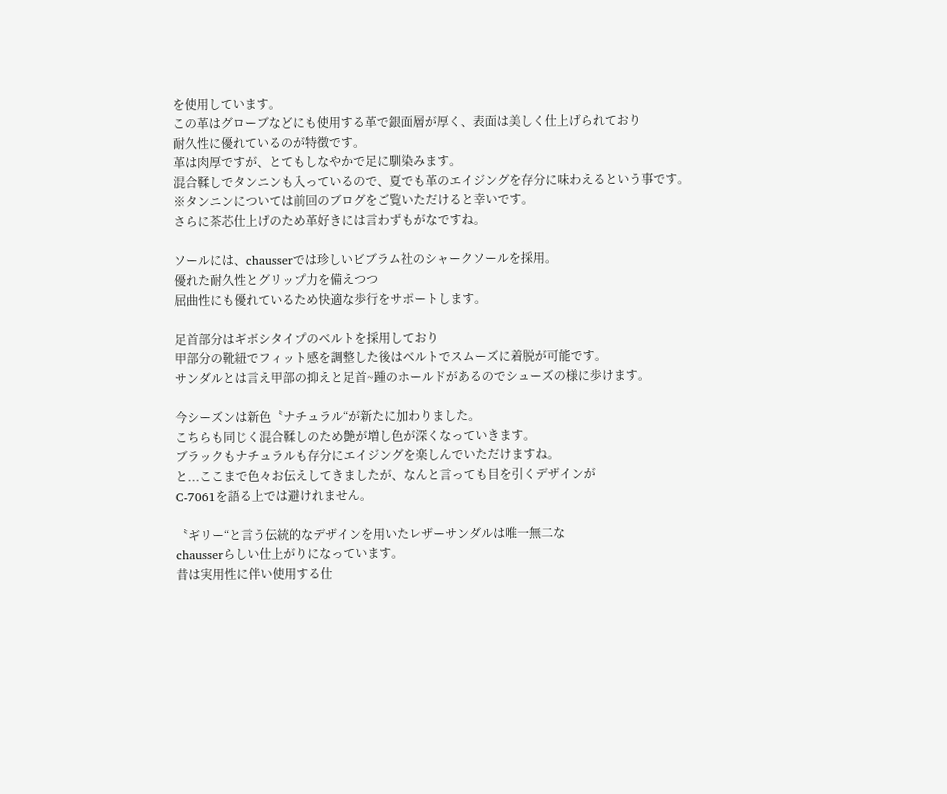を使用しています。
この革はグローブなどにも使用する革で銀面層が厚く、表面は美しく仕上げられており
耐久性に優れているのが特徴です。
革は肉厚ですが、とてもしなやかで足に馴染みます。
混合鞣しでタンニンも入っているので、夏でも革のエイジングを存分に味わえるという事です。
※タンニンについては前回のブログをご覧いただけると幸いです。
さらに茶芯仕上げのため革好きには言わずもがなですね。

ソールには、chausserでは珍しいビブラム社のシャークソールを採用。
優れた耐久性とグリップ力を備えつつ
屈曲性にも優れているため快適な歩行をサポートします。

足首部分はギボシタイプのベルトを採用しており
甲部分の靴紐でフィット感を調整した後はベルトでスムーズに着脱が可能です。
サンダルとは言え甲部の抑えと足首~踵のホールドがあるのでシューズの様に歩けます。

今シーズンは新色〝ナチュラル“が新たに加わりました。
こちらも同じく混合鞣しのため艶が増し色が深くなっていきます。
ブラックもナチュラルも存分にエイジングを楽しんでいただけますね。
と...ここまで色々お伝えしてきましたが、なんと言っても目を引くデザインが
C-7061を語る上では避けれません。

〝ギリー“と言う伝統的なデザインを用いたレザーサンダルは唯一無二な
chausserらしい仕上がりになっています。
昔は実用性に伴い使用する仕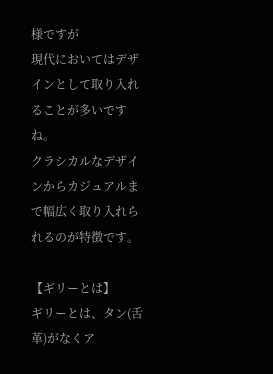様ですが
現代においてはデザインとして取り入れることが多いですね。
クラシカルなデザインからカジュアルまで幅広く取り入れられるのが特徴です。

【ギリーとは】
ギリーとは、タン(舌革)がなくア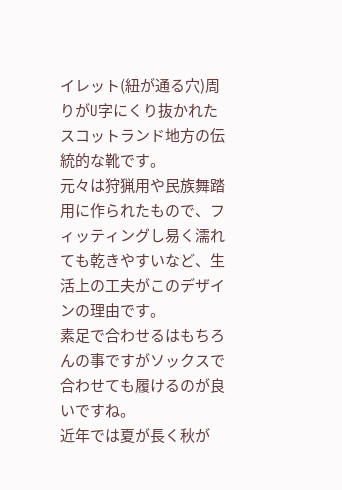イレット(紐が通る穴)周りがU字にくり抜かれたスコットランド地方の伝統的な靴です。
元々は狩猟用や民族舞踏用に作られたもので、フィッティングし易く濡れても乾きやすいなど、生活上の工夫がこのデザインの理由です。
素足で合わせるはもちろんの事ですがソックスで合わせても履けるのが良いですね。
近年では夏が長く秋が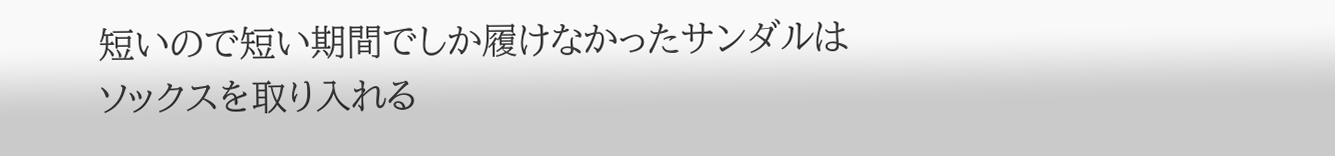短いので短い期間でしか履けなかったサンダルはソックスを取り入れる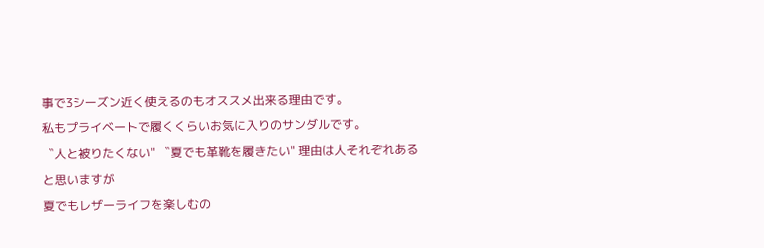事で3シーズン近く使えるのもオススメ出来る理由です。
私もプライベートで履くくらいお気に入りのサンダルです。
〝人と被りたくない" 〝夏でも革靴を履きたい" 理由は人それぞれあると思いますが
夏でもレザーライフを楽しむの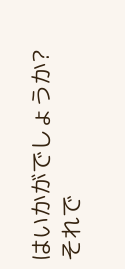はいかがでしょうか?
それで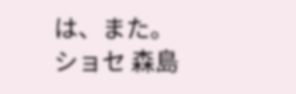は、また。
ショセ 森島